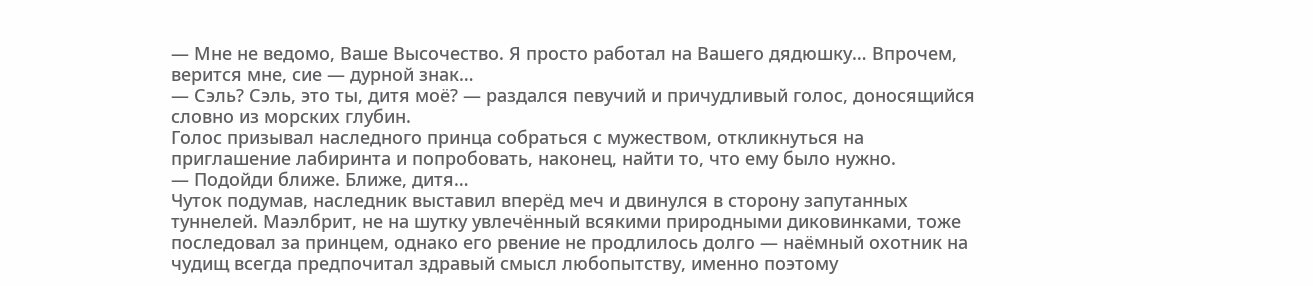— Мне не ведомо, Ваше Высочество. Я просто работал на Вашего дядюшку… Впрочем, верится мне, сие — дурной знак…
— Сэль? Сэль, это ты, дитя моё? — раздался певучий и причудливый голос, доносящийся словно из морских глубин.
Голос призывал наследного принца собраться с мужеством, откликнуться на приглашение лабиринта и попробовать, наконец, найти то, что ему было нужно.
— Подойди ближе. Ближе, дитя…
Чуток подумав, наследник выставил вперёд меч и двинулся в сторону запутанных туннелей. Маэлбрит, не на шутку увлечённый всякими природными диковинками, тоже последовал за принцем, однако его рвение не продлилось долго — наёмный охотник на чудищ всегда предпочитал здравый смысл любопытству, именно поэтому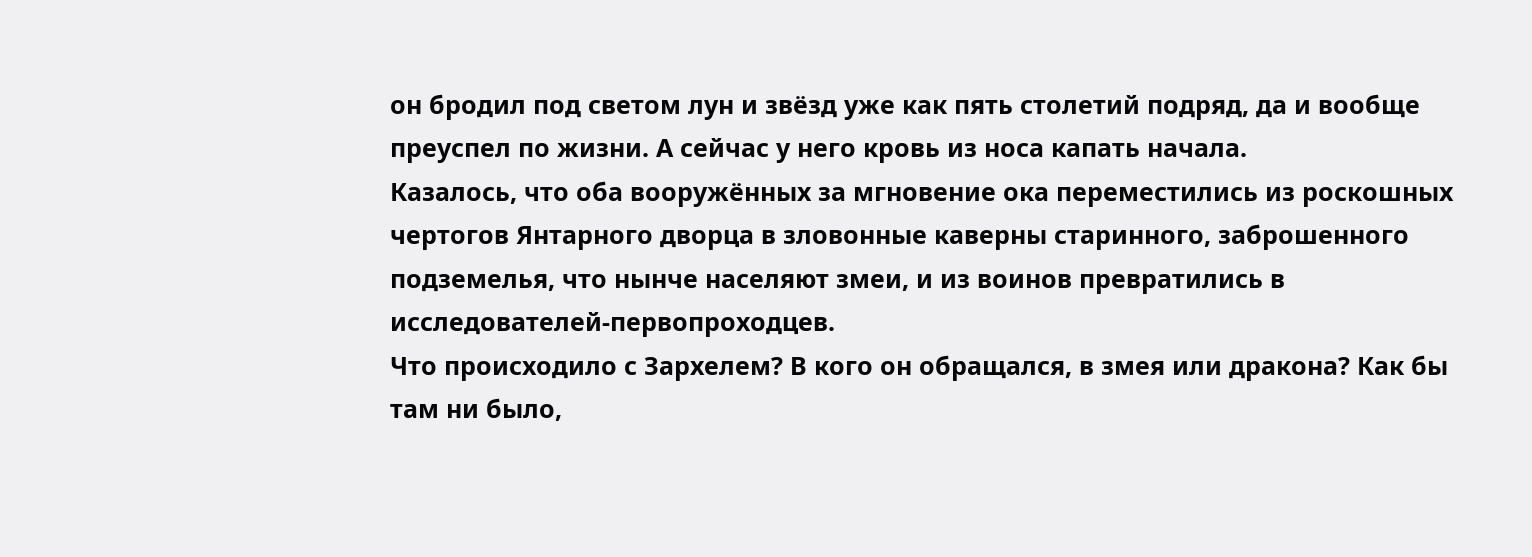он бродил под светом лун и звёзд уже как пять столетий подряд, да и вообще преуспел по жизни. А сейчас у него кровь из носа капать начала.
Казалось, что оба вооружённых за мгновение ока переместились из роскошных чертогов Янтарного дворца в зловонные каверны старинного, заброшенного подземелья, что нынче населяют змеи, и из воинов превратились в исследователей-первопроходцев.
Что происходило с Зархелем? В кого он обращался, в змея или дракона? Как бы там ни было,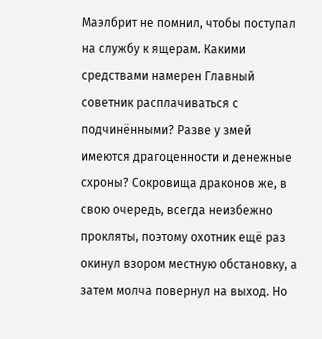Маэлбрит не помнил, чтобы поступал на службу к ящерам. Какими средствами намерен Главный советник расплачиваться с подчинёнными? Разве у змей имеются драгоценности и денежные схроны? Сокровища драконов же, в свою очередь, всегда неизбежно прокляты, поэтому охотник ещё раз окинул взором местную обстановку, а затем молча повернул на выход. Но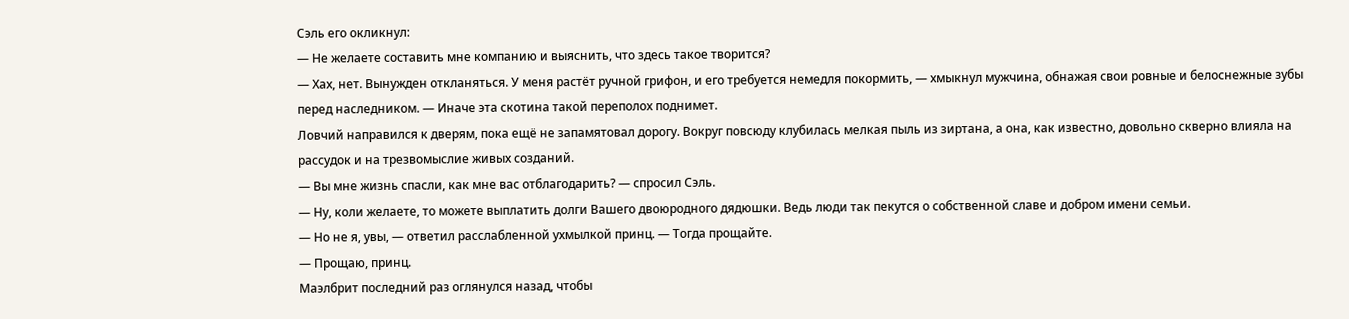Сэль его окликнул:
— Не желаете составить мне компанию и выяснить, что здесь такое творится?
— Хах, нет. Вынужден откланяться. У меня растёт ручной грифон, и его требуется немедля покормить, — хмыкнул мужчина, обнажая свои ровные и белоснежные зубы перед наследником. — Иначе эта скотина такой переполох поднимет.
Ловчий направился к дверям, пока ещё не запамятовал дорогу. Вокруг повсюду клубилась мелкая пыль из зиртана, а она, как известно, довольно скверно влияла на рассудок и на трезвомыслие живых созданий.
— Вы мне жизнь спасли, как мне вас отблагодарить? — спросил Сэль.
— Ну, коли желаете, то можете выплатить долги Вашего двоюродного дядюшки. Ведь люди так пекутся о собственной славе и добром имени семьи.
— Но не я, увы, — ответил расслабленной ухмылкой принц. — Тогда прощайте.
— Прощаю, принц.
Маэлбрит последний раз оглянулся назад, чтобы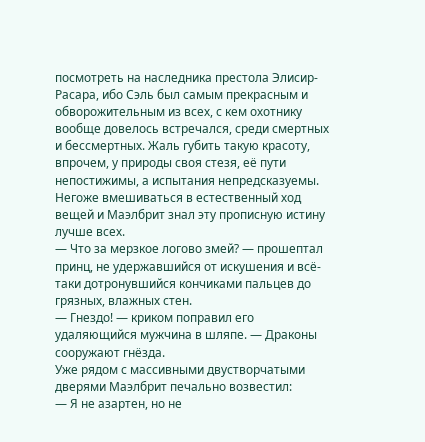посмотреть на наследника престола Элисир-Расара, ибо Сэль был самым прекрасным и обворожительным из всех, с кем охотнику вообще довелось встречался, среди смертных и бессмертных. Жаль губить такую красоту, впрочем, у природы своя стезя, её пути непостижимы, а испытания непредсказуемы. Негоже вмешиваться в естественный ход вещей и Маэлбрит знал эту прописную истину лучше всех.
— Что за мерзкое логово змей? — прошептал принц, не удержавшийся от искушения и всё-таки дотронувшийся кончиками пальцев до грязных, влажных стен.
— Гнездо! — криком поправил его удаляющийся мужчина в шляпе. — Драконы сооружают гнёзда.
Уже рядом с массивными двустворчатыми дверями Маэлбрит печально возвестил:
— Я не азартен, но не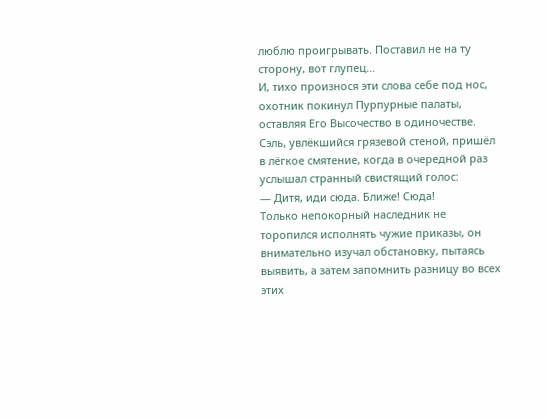люблю проигрывать. Поставил не на ту сторону, вот глупец…
И, тихо произнося эти слова себе под нос, охотник покинул Пурпурные палаты, оставляя Его Высочество в одиночестве.
Сэль, увлёкшийся грязевой стеной, пришёл в лёгкое смятение, когда в очередной раз услышал странный свистящий голос:
— Дитя, иди сюда. Ближе! Сюда!
Только непокорный наследник не торопился исполнять чужие приказы, он внимательно изучал обстановку, пытаясь выявить, а затем запомнить разницу во всех этих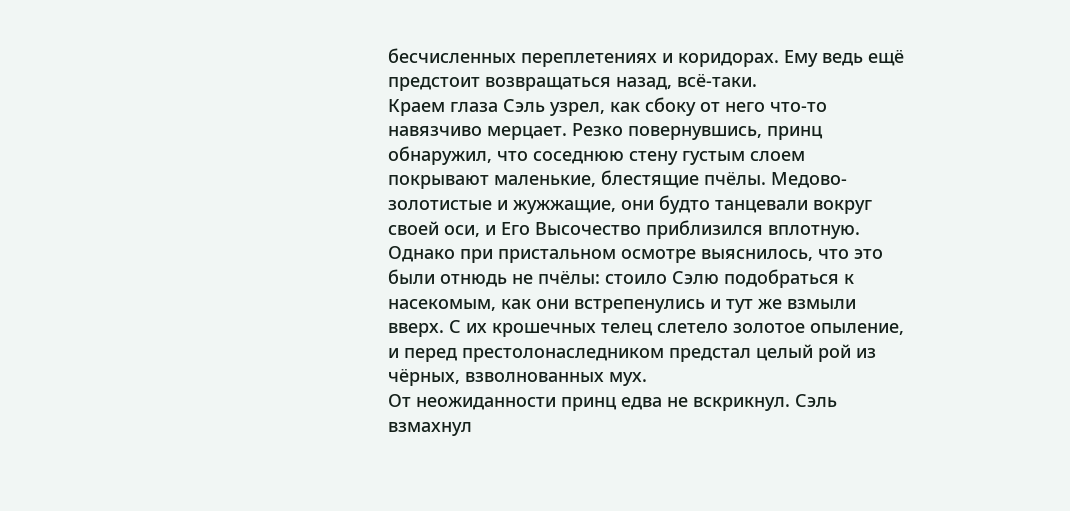бесчисленных переплетениях и коридорах. Ему ведь ещё предстоит возвращаться назад, всё-таки.
Краем глаза Сэль узрел, как сбоку от него что-то навязчиво мерцает. Резко повернувшись, принц обнаружил, что соседнюю стену густым слоем покрывают маленькие, блестящие пчёлы. Медово-золотистые и жужжащие, они будто танцевали вокруг своей оси, и Его Высочество приблизился вплотную. Однако при пристальном осмотре выяснилось, что это были отнюдь не пчёлы: стоило Сэлю подобраться к насекомым, как они встрепенулись и тут же взмыли вверх. С их крошечных телец слетело золотое опыление, и перед престолонаследником предстал целый рой из чёрных, взволнованных мух.
От неожиданности принц едва не вскрикнул. Сэль взмахнул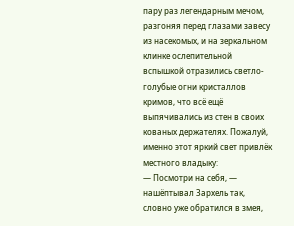пару раз легендарным мечом, разгоняя перед глазами завесу из насекомых, и на зеркальном клинке ослепительной вспышкой отразились светло-голубые огни кристаллов кримов, что всё ещё выпячивались из стен в своих кованых держателях. Пожалуй, именно этот яркий свет привлёк местного владыку:
— Посмотри на себя, — нашёптывал Зархель так, словно уже обратился в змея,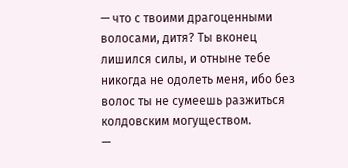— что с твоими драгоценными волосами, дитя? Ты вконец лишился силы, и отныне тебе никогда не одолеть меня, ибо без волос ты не сумеешь разжиться колдовским могуществом.
—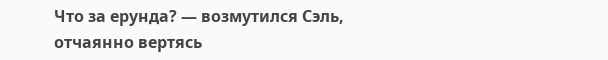Что за ерунда? — возмутился Сэль, отчаянно вертясь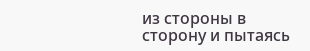из стороны в сторону и пытаясь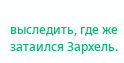выследить, где же затаился Зархель.